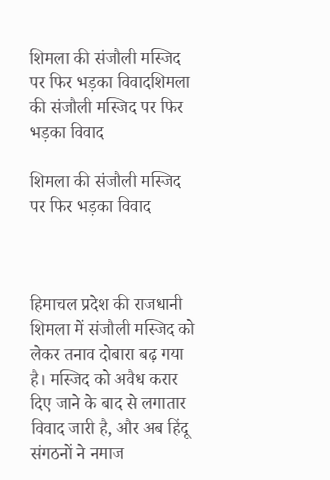शिमला की संजौली मस्जिद पर फिर भड़का विवादशिमला की संजौली मस्जिद पर फिर भड़का विवाद

शिमला की संजौली मस्जिद पर फिर भड़का विवाद



हिमाचल प्रदेश की राजधानी शिमला में संजौली मस्जिद को लेकर तनाव दोबारा बढ़ गया है। मस्जिद को अवैध करार दिए जाने के बाद से लगातार विवाद जारी है, और अब हिंदू संगठनों ने नमाज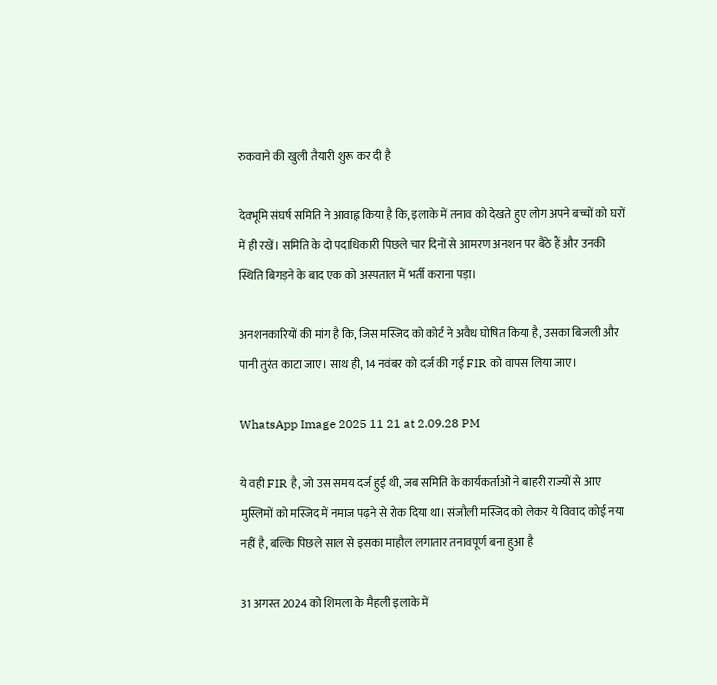रुकवाने की खुली तैयारी शुरू कर दी है

देवभूमि संघर्ष समिति ने आवाह्न किया है कि, इलाके में तनाव को देखते हुए लोग अपने बच्चों को घरों में ही रखें। समिति के दो पदाधिकारी पिछले चार दिनों से आमरण अनशन पर बैठे हैं और उनकी स्थिति बिगड़ने के बाद एक को अस्पताल में भर्ती कराना पड़ा।

अनशनकारियों की मांग है कि, जिस मस्जिद को कोर्ट ने अवैध घोषित किया है, उसका बिजली और पानी तुरंत काटा जाए। साथ ही, 14 नवंबर को दर्ज की गई FIR को वापस लिया जाए।

WhatsApp Image 2025 11 21 at 2.09.28 PM

ये वही FIR है, जो उस समय दर्ज हुई थी, जब समिति के कार्यकर्ताओं ने बाहरी राज्यों से आए मुस्लिमों को मस्जिद में नमाज पढ़ने से रोक दिया था। संजौली मस्जिद को लेकर ये विवाद कोई नया नहीं है, बल्कि पिछले साल से इसका माहौल लगातार तनावपूर्ण बना हुआ है

31 अगस्त 2024 को शिमला के मैहली इलाके में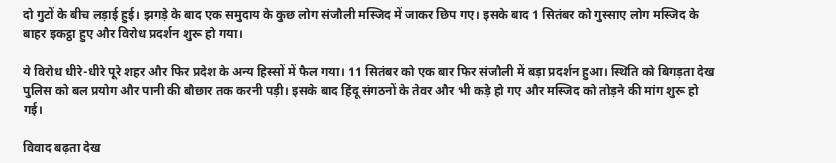दो गुटों के बीच लड़ाई हुई। झगड़े के बाद एक समुदाय के कुछ लोग संजौली मस्जिद में जाकर छिप गए। इसके बाद 1 सितंबर को गुस्साए लोग मस्जिद के बाहर इकट्ठा हुए और विरोध प्रदर्शन शुरू हो गया।

ये विरोध धीरे-धीरे पूरे शहर और फिर प्रदेश के अन्य हिस्सों में फैल गया। 11 सितंबर को एक बार फिर संजौली में बड़ा प्रदर्शन हुआ। स्थिति को बिगड़ता देख पुलिस को बल प्रयोग और पानी की बौछार तक करनी पड़ी। इसके बाद हिंदू संगठनों के तेवर और भी कड़े हो गए और मस्जिद को तोड़ने की मांग शुरू हो गई।

विवाद बढ़ता देख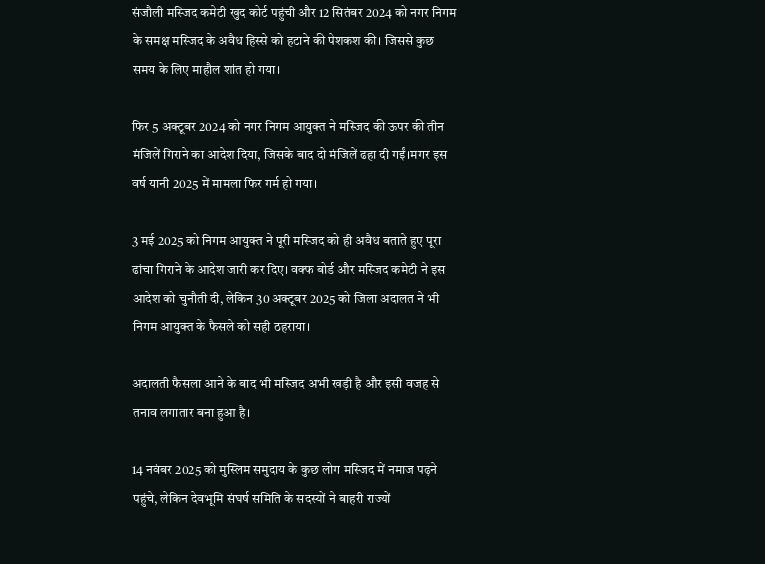संजौली मस्जिद कमेटी खुद कोर्ट पहुंची और 12 सितंबर 2024 को नगर निगम के समक्ष मस्जिद के अवैध हिस्से को हटाने की पेशकश की। जिससे कुछ समय के लिए माहौल शांत हो गया।

फिर 5 अक्टूबर 2024 को नगर निगम आयुक्त ने मस्जिद की ऊपर की तीन मंजिलें गिराने का आदेश दिया, जिसके बाद दो मंजिलें ढहा दी गईं।मगर इस वर्ष यानी 2025 में मामला फिर गर्म हो गया।

3 मई 2025 को निगम आयुक्त ने पूरी मस्जिद को ही अवैध बताते हुए पूरा ढांचा गिराने के आदेश जारी कर दिए। वक्फ बोर्ड और मस्जिद कमेटी ने इस आदेश को चुनौती दी, लेकिन 30 अक्टूबर 2025 को जिला अदालत ने भी निगम आयुक्त के फैसले को सही ठहराया।

अदालती फैसला आने के बाद भी मस्जिद अभी खड़ी है और इसी वजह से तनाव लगातार बना हुआ है।

14 नवंबर 2025 को मुस्लिम समुदाय के कुछ लोग मस्जिद में नमाज पढ़ने पहुंचे, लेकिन देवभूमि संघर्ष समिति के सदस्यों ने बाहरी राज्यों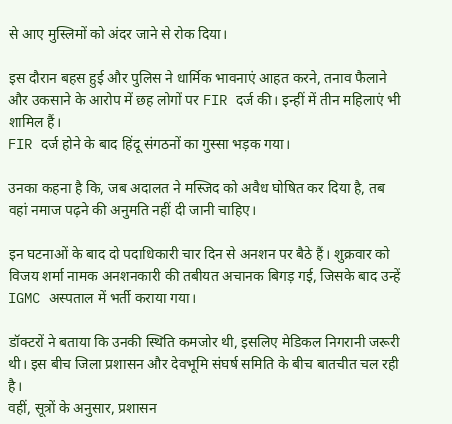से आए मुस्लिमों को अंदर जाने से रोक दिया।

इस दौरान बहस हुई और पुलिस ने धार्मिक भावनाएं आहत करने, तनाव फैलाने और उकसाने के आरोप में छह लोगों पर FIR दर्ज की। इन्हीं में तीन महिलाएं भी शामिल हैं।
FIR दर्ज होने के बाद हिंदू संगठनों का गुस्सा भड़क गया।

उनका कहना है कि, जब अदालत ने मस्जिद को अवैध घोषित कर दिया है, तब वहां नमाज पढ़ने की अनुमति नहीं दी जानी चाहिए।

इन घटनाओं के बाद दो पदाधिकारी चार दिन से अनशन पर बैठे हैं। शुक्रवार को विजय शर्मा नामक अनशनकारी की तबीयत अचानक बिगड़ गई, जिसके बाद उन्हें IGMC अस्पताल में भर्ती कराया गया।

डॉक्टरों ने बताया कि उनकी स्थिति कमजोर थी, इसलिए मेडिकल निगरानी जरूरी थी। इस बीच जिला प्रशासन और देवभूमि संघर्ष समिति के बीच बातचीत चल रही है।
वहीं, सूत्रों के अनुसार, प्रशासन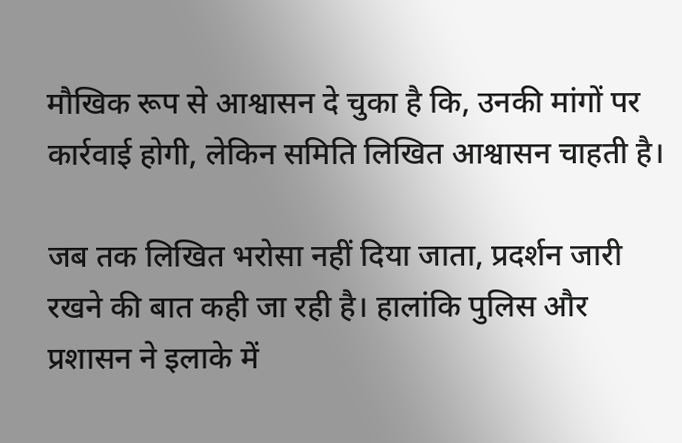मौखिक रूप से आश्वासन दे चुका है कि, उनकी मांगों पर कार्रवाई होगी, लेकिन समिति लिखित आश्वासन चाहती है।

जब तक लिखित भरोसा नहीं दिया जाता, प्रदर्शन जारी रखने की बात कही जा रही है। हालांकि पुलिस और प्रशासन ने इलाके में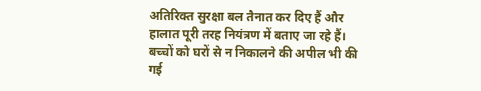अतिरिक्त सुरक्षा बल तैनात कर दिए हैं और हालात पूरी तरह नियंत्रण में बताए जा रहे हैं। बच्चों को घरों से न निकालने की अपील भी की गई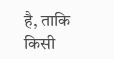है, ताकि किसी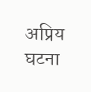अप्रिय घटना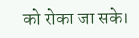को रोका जा सके।